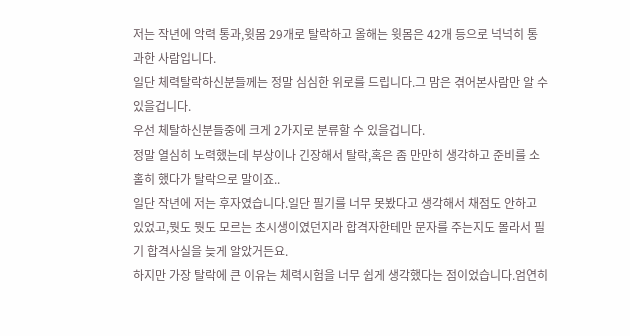저는 작년에 악력 통과,윗몸 29개로 탈락하고 올해는 윗몸은 42개 등으로 넉넉히 통과한 사람입니다.
일단 체력탈락하신분들께는 정말 심심한 위로를 드립니다.그 맘은 겪어본사람만 알 수 있을겁니다.
우선 체탈하신분들중에 크게 2가지로 분류할 수 있을겁니다.
정말 열심히 노력했는데 부상이나 긴장해서 탈락,혹은 좀 만만히 생각하고 준비를 소홀히 했다가 탈락으로 말이죠..
일단 작년에 저는 후자였습니다.일단 필기를 너무 못봤다고 생각해서 채점도 안하고 있었고,뭣도 뭣도 모르는 초시생이였던지라 합격자한테만 문자를 주는지도 몰라서 필기 합격사실을 늦게 알았거든요.
하지만 가장 탈락에 큰 이유는 체력시험을 너무 쉽게 생각했다는 점이었습니다.엄연히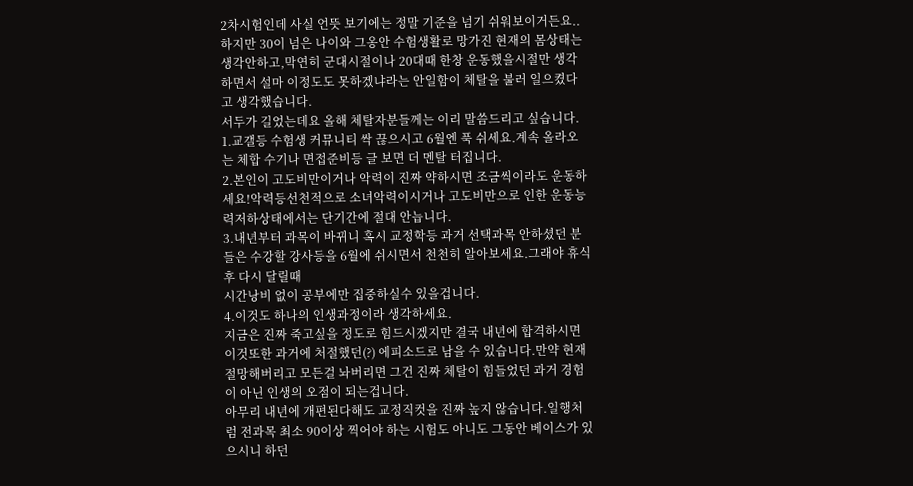2차시험인데 사실 언뜻 보기에는 정말 기준을 넘기 쉬워보이거든요..
하지만 30이 넘은 나이와 그옹안 수험생활로 망가진 현재의 몸상태는 생각안하고,막연히 군대시절이나 20대때 한창 운동했을시절만 생각하면서 설마 이정도도 못하겠냐라는 안일함이 체탈을 불러 일으켰다고 생각했습니다.
서두가 길었는데요 올해 체탈자분들께는 이리 말씀드리고 싶습니다.
1.교갤등 수험생 커뮤니티 싹 끊으시고 6월엔 푹 쉬세요.계속 올라오는 체합 수기나 면접준비등 글 보면 더 멘탈 터집니다.
2.본인이 고도비만이거나 악력이 진짜 약하시면 조금씩이라도 운동하세요!악력등선천적으로 소녀악력이시거나 고도비만으로 인한 운동능력저하상태에서는 단기간에 절대 안늡니다.
3.내년부터 과목이 바뀌니 혹시 교정학등 과거 선택과목 안하셨던 분들은 수강할 강사등을 6월에 쉬시면서 천천히 알아보세요.그래야 휴식후 다시 달릴때
시간낭비 없이 공부에만 집중하실수 있을겁니다.
4.이것도 하나의 인생과정이라 생각하세요.
지금은 진짜 죽고싶을 정도로 힘드시겠지만 결국 내년에 합격하시면 이것또한 과거에 처절했던(?) 에피소드로 남을 수 있습니다.만약 현재 절망해버리고 모든걸 놔버리면 그건 진짜 체탈이 힘들었던 과거 경험이 아닌 인생의 오점이 되는겁니다.
아무리 내년에 개편된다해도 교정직컷을 진짜 높지 않습니다.일행처럼 전과목 최소 90이상 찍어야 하는 시험도 아니도 그동안 베이스가 있으시니 하던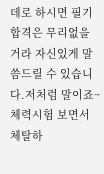데로 하시면 필기합격은 무리없을거라 자신있게 말씀드릴 수 있습니다.저처럼 말이죠~
체력시험 보면서 체탈하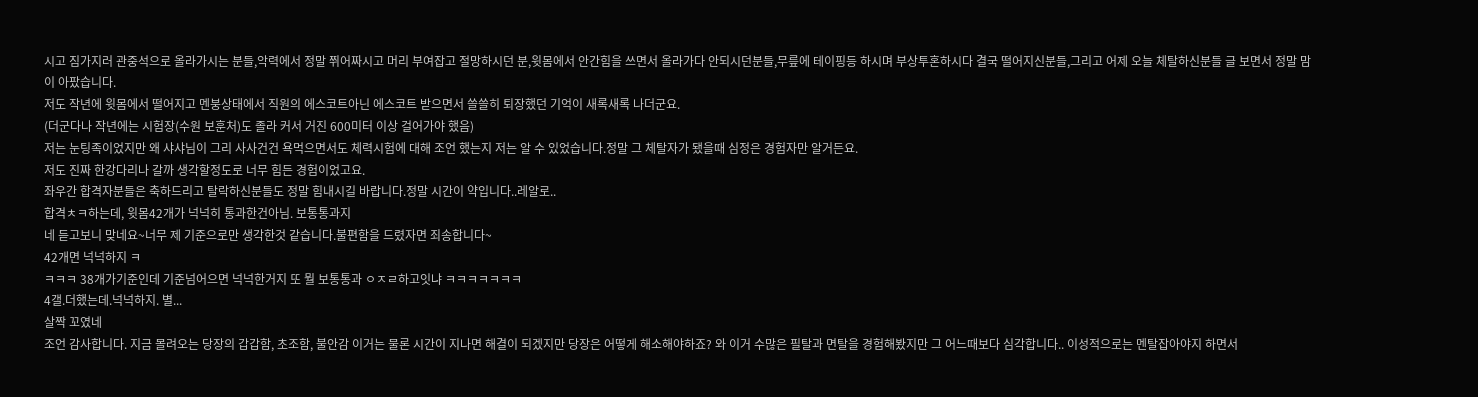시고 짐가지러 관중석으로 올라가시는 분들,악력에서 정말 쮜어짜시고 머리 부여잡고 절망하시던 분,윗몸에서 안간힘을 쓰면서 올라가다 안되시던분들,무릎에 테이핑등 하시며 부상투혼하시다 결국 떨어지신분들,그리고 어제 오늘 체탈하신분들 글 보면서 정말 맘이 아팠습니다.
저도 작년에 윗몸에서 떨어지고 멘붕상태에서 직원의 에스코트아닌 에스코트 받으면서 쓸쓸히 퇴장했던 기억이 새록새록 나더군요.
(더군다나 작년에는 시험장(수원 보훈처)도 졸라 커서 거진 600미터 이상 걸어가야 했음)
저는 눈팅족이었지만 왜 샤샤님이 그리 사사건건 욕먹으면서도 체력시험에 대해 조언 했는지 저는 알 수 있었습니다.정말 그 체탈자가 됐을때 심정은 경험자만 알거든요.
저도 진짜 한강다리나 갈까 생각할정도로 너무 힘든 경험이었고요.
좌우간 합격자분들은 축하드리고 탈락하신분들도 정말 힘내시길 바랍니다.정말 시간이 약입니다..레알로..
합격ㅊㅋ하는데, 윗몸42개가 넉넉히 통과한건아님. 보통통과지
네 듣고보니 맞네요~너무 제 기준으로만 생각한것 같습니다.불편함을 드렸자면 죄송합니다~
42개면 넉넉하지 ㅋ
ㅋㅋㅋ 38개가기준인데 기준넘어으면 넉넉한거지 또 뭘 보통통과 ㅇㅈㄹ하고잇냐 ㅋㅋㅋㅋㅋㅋㅋ
4갤.더했는데.넉넉하지. 별...
살짝 꼬였네
조언 감사합니다. 지금 몰려오는 당장의 갑갑함, 초조함, 불안감 이거는 물론 시간이 지나면 해결이 되겠지만 당장은 어떻게 해소해야하죠? 와 이거 수많은 필탈과 면탈을 경험해봤지만 그 어느때보다 심각합니다.. 이성적으로는 멘탈잡아야지 하면서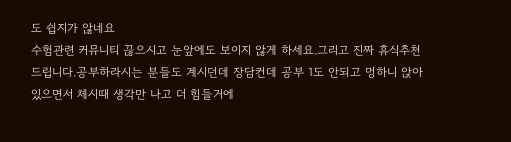도 쉽지가 않네요
수험관련 커뮤니티 끊으시고 눈앞에도 보이지 않게 하세요.그리고 진짜 휴식추천드립니다.공부하라시는 분들도 계시던데 장담컨데 공부 1도 안되고 멍하니 앉아 있으면서 체시때 생각만 나고 더 힘들거에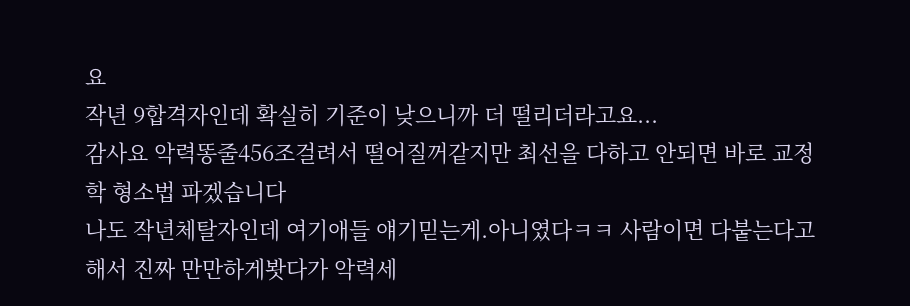요
작년 9합격자인데 확실히 기준이 낮으니까 더 떨리더라고요...
감사요 악력똥줄456조걸려서 떨어질꺼같지만 최선을 다하고 안되면 바로 교정학 형소법 파겠습니다
나도 작년체탈자인데 여기애들 얘기믿는게.아니였다ㅋㅋ 사람이면 다붙는다고해서 진짜 만만하게봣다가 악력세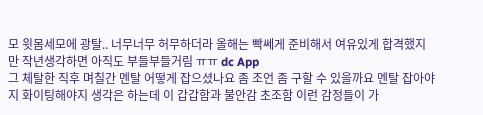모 윗몸세모에 광탈.. 너무너무 허무하더라 올해는 빡쎄게 준비해서 여유있게 합격했지만 작년생각하면 아직도 부들부들거림 ㅠㅠ dc App
그 체탈한 직후 며칠간 멘탈 어떻게 잡으셨나요 좀 조언 좀 구할 수 있을까요 멘탈 잡아야지 화이팅해야지 생각은 하는데 이 갑갑함과 불안감 초조함 이런 감정들이 가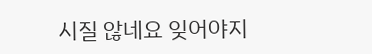시질 않네요 잊어야지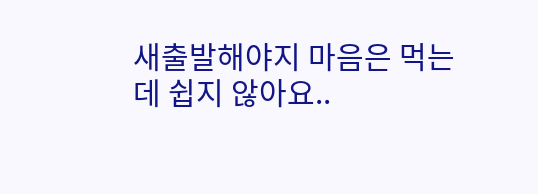새출발해야지 마음은 먹는데 쉽지 않아요..